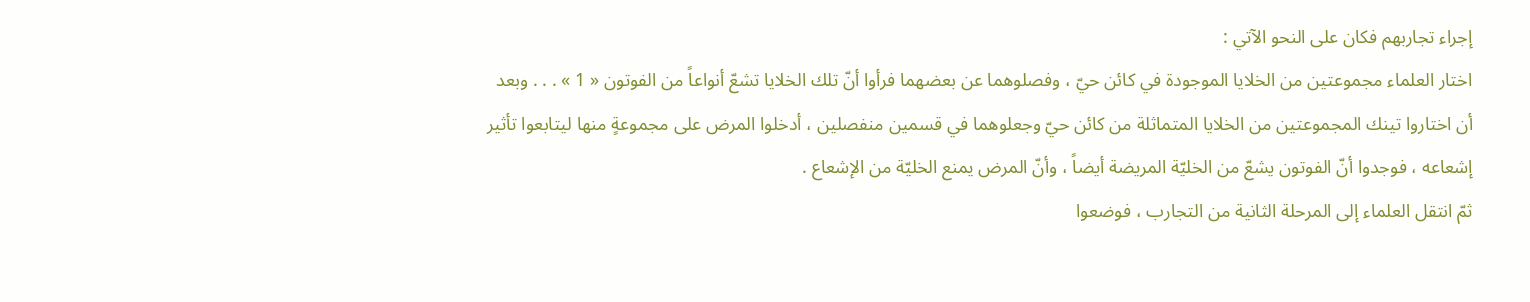إجراء تجاربهم فكان على النحو الآتي :
اختار العلماء مجموعتين من الخلايا الموجودة في كائن حيّ ، وفصلوهما عن بعضهما فرأوا أنّ تلك الخلايا تشعّ أنواعاً من الفوتون « 1 » . . . وبعد أن اختاروا تينك المجموعتين من الخلايا المتماثلة من كائن حيّ وجعلوهما في قسمين منفصلين ، أدخلوا المرض على مجموعةٍ منها ليتابعوا تأثير إشعاعه ، فوجدوا أنّ الفوتون يشعّ من الخليّة المريضة أيضاً ، وأنّ المرض يمنع الخليّة من الإشعاع .
ثمّ انتقل العلماء إلى المرحلة الثانية من التجارب ، فوضعوا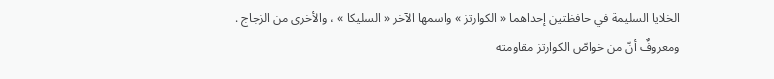الخلايا السليمة في حافظتين إحداهما « الكوارتز » واسمها الآخر « السليكا » ، والأخرى من الزجاج .
ومعروفٌ أنّ من خواصّ الكوارتز مقاومته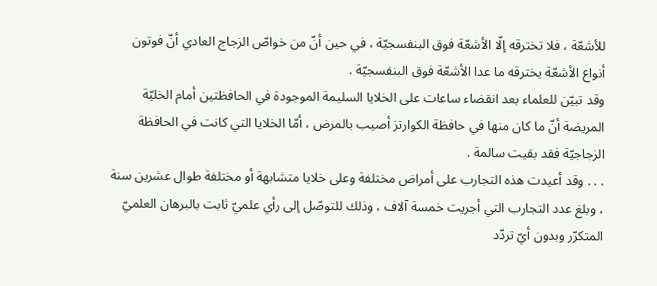للأشعّة ، فلا تخترقه إلّا الأشعّة فوق البنفسجيّة ، في حين أنّ من خواصّ الزجاج العادي أنّ فوتون أنواع الأشعّة يخترقه ما عدا الأشعّة فوق البنفسجيّة .
وقد تبيّن للعلماء بعد انقضاء ساعات على الخلايا السليمة الموجودة في الحافظتين أمام الخليّة المريضة أنّ ما كان منها في حافظة الكوارتز أصيب بالمرض ، أمّا الخلايا التي كانت في الحافظة الزجاجيّة فقد بقيت سالمة .
. . . وقد أعيدت هذه التجارب على أمراض مختلفة وعلى خلايا متشابهة أو مختلفة طوال عشرين سنة ، وبلغ عدد التجارب التي أجريت خمسة آلاف ، وذلك للتوصّل إلى رأي علميّ ثابت بالبرهان العلميّ المتكرّر وبدون أيّ تردّد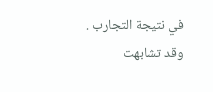في نتيجة التجارب . وقد تشابهت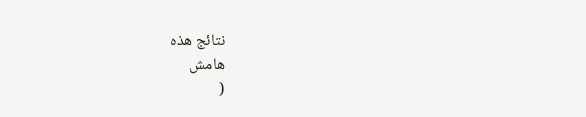نتائج هذه
هامش
(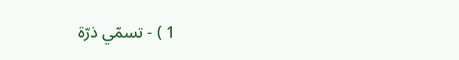1 ) - تسمّي ذرّة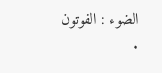الضوء : الفوتون .